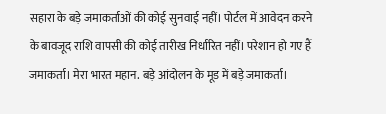सहारा के बड़े जमाकर्ताओं की कोई सुनवाई नहीं। पोर्टल में आवेदन करने के बावजूद राशि वापसी की कोई तारीख निर्धारित नहीं। परेशान हो गए हैं जमाकर्ता। मेरा भारत महान. बड़े आंदोलन के मूड में बड़े जमाकर्ता।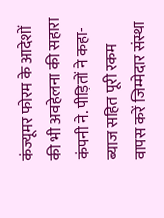कंज्यूमर फोरम के आदेशों की भी अवहेलना की सहारा कंपनी ने. पीड़ितों ने कहा-ब्याज सहित पूरी रकम वापस करें जिम्मेदार संस्था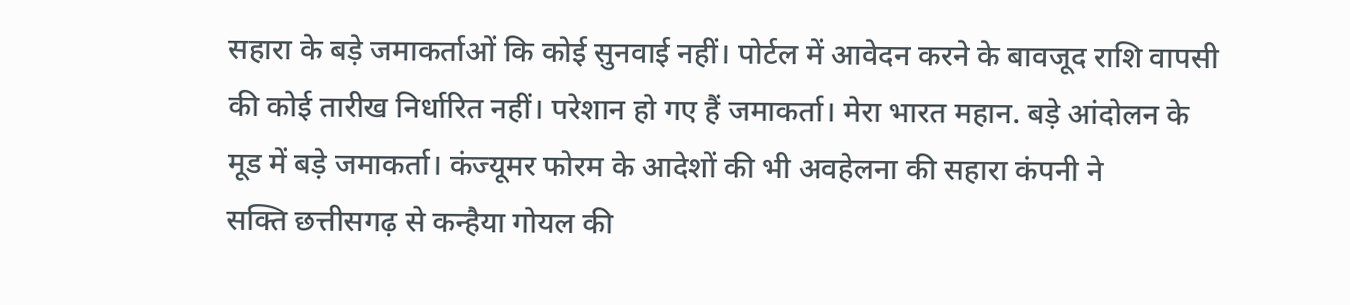सहारा के बड़े जमाकर्ताओं कि कोई सुनवाई नहीं। पोर्टल में आवेदन करने के बावजूद राशि वापसी की कोई तारीख निर्धारित नहीं। परेशान हो गए हैं जमाकर्ता। मेरा भारत महान. बड़े आंदोलन के मूड में बड़े जमाकर्ता। कंज्यूमर फोरम के आदेशों की भी अवहेलना की सहारा कंपनी ने
सक्ति छत्तीसगढ़ से कन्हैया गोयल की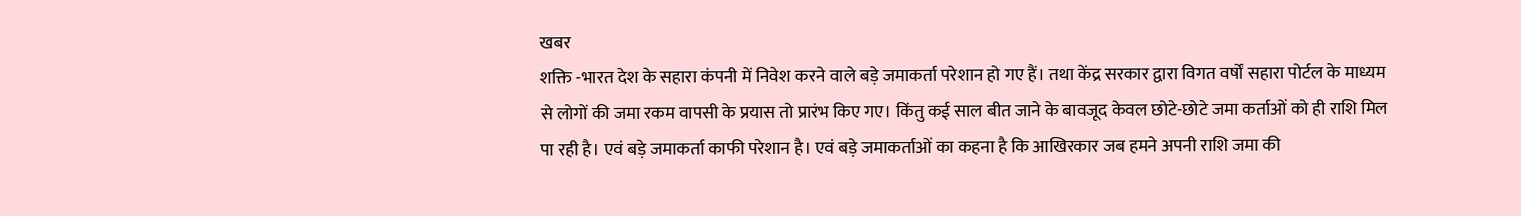खबर
शक्ति -भारत देश के सहारा कंपनी में निवेश करने वाले बड़े जमाकर्ता परेशान हो गए हैं। तथा केंद्र सरकार द्वारा विगत वर्षों सहारा पोर्टल के माध्यम से लोगों की जमा रकम वापसी के प्रयास तो प्रारंभ किए गए। किंतु कई साल बीत जाने के बावजूद केवल छोटे-छोटे जमा कर्ताओं को ही राशि मिल पा रही है। एवं बड़े जमाकर्ता काफी परेशान है। एवं बड़े जमाकर्ताओं का कहना है कि आखिरकार जब हमने अपनी राशि जमा की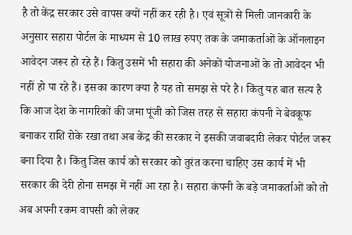है तो केंद्र सरकार उसे वापस क्यों नहीं कर रही है। एवं सूत्रों से मिली जानकारी के अनुसार सहारा पोर्टल के माध्यम से 10 लाख रुपए तक के जमाकर्ताओं के ऑनलाइन आवेदन जरूर हो रहे हैं। किंतु उसमें भी सहारा की अनेकों योजनाओं के तो आवेदन भी नहीं हो पा रहे हैं। इसका कारण क्या है यह तो समझ से परे है। किंतु यह बात सत्य है कि आज देश के नागरिकों की जमा पूंजी को जिस तरह से सहारा कंपनी ने बेवकूफ बनाकर राशि रोके रखा तथा अब केंद्र की सरकार ने इसकी जवाबदारी लेकर पोर्टल जरूर बना दिया है। किंतु जिस कार्य को सरकार को तुरंत करना चाहिए उस कार्य में भी सरकार की देरी होना समझ में नहीं आ रहा है। सहारा कंपनी के बड़े जमाकर्ताओं को तो अब अपनी रकम वापसी को लेकर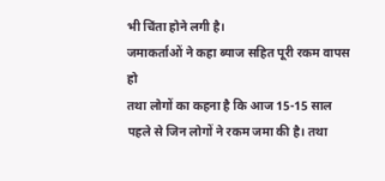भी चिंता होने लगी है।
जमाकर्ताओं ने कहा ब्याज सहित पूरी रकम वापस हो
तथा लोगों का कहना है कि आज 15-15 साल पहले से जिन लोगों ने रकम जमा की है। तथा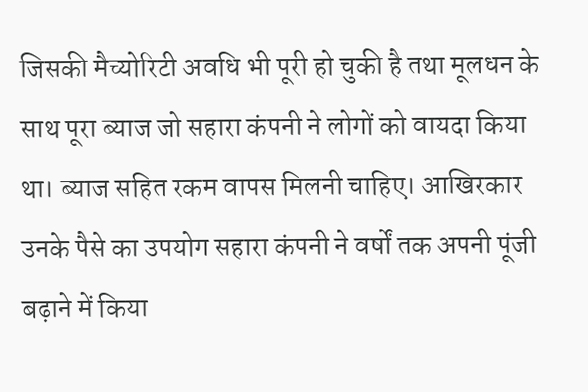जिसकी मैच्योरिटी अवधि भी पूरी हो चुकी है तथा मूलधन के साथ पूरा ब्याज जो सहारा कंपनी ने लोगों को वायदा किया था। ब्याज सहित रकम वापस मिलनी चाहिए। आखिरकार उनके पैसे का उपयोग सहारा कंपनी ने वर्षों तक अपनी पूंजी बढ़ाने में किया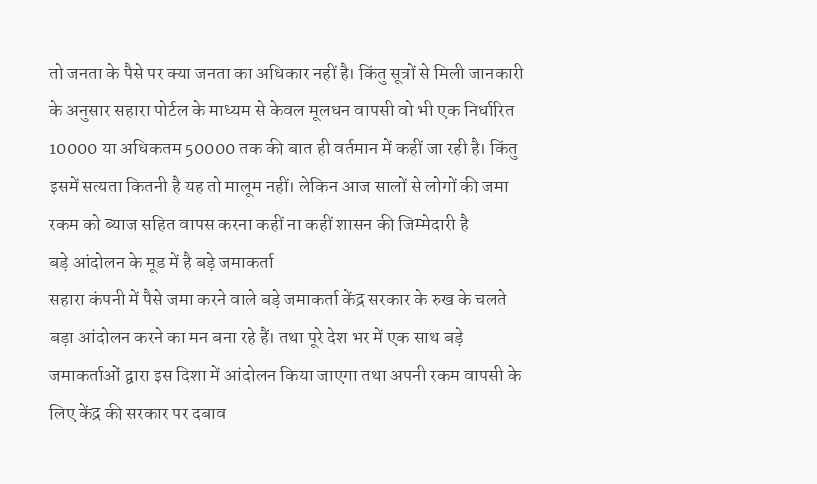तो जनता के पैसे पर क्या जनता का अधिकार नहीं है। किंतु सूत्रों से मिली जानकारी के अनुसार सहारा पोर्टल के माध्यम से केवल मूलधन वापसी वो भी एक निर्धारित 10000 या अधिकतम 50000 तक की बात ही वर्तमान में कहीं जा रही है। किंतु इसमें सत्यता कितनी है यह तो मालूम नहीं। लेकिन आज सालों से लोगों की जमा रकम को ब्याज सहित वापस करना कहीं ना कहीं शासन की जिम्मेदारी है
बड़े आंदोलन के मूड में है बड़े जमाकर्ता
सहारा कंपनी में पैसे जमा करने वाले बड़े जमाकर्ता केंद्र सरकार के रुख के चलते बड़ा आंदोलन करने का मन बना रहे हैं। तथा पूरे देश भर में एक साथ बड़े जमाकर्ताओं द्वारा इस दिशा में आंदोलन किया जाएगा तथा अपनी रकम वापसी के लिए केंद्र की सरकार पर दबाव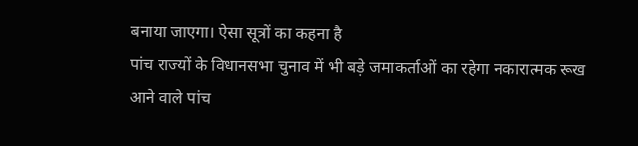बनाया जाएगा। ऐसा सूत्रों का कहना है
पांच राज्यों के विधानसभा चुनाव में भी बड़े जमाकर्ताओं का रहेगा नकारात्मक रूख
आने वाले पांच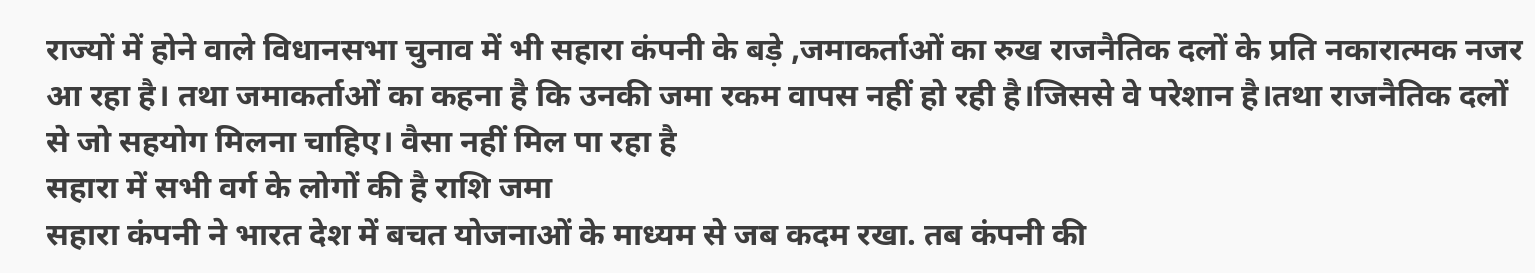राज्यों में होने वाले विधानसभा चुनाव में भी सहारा कंपनी के बड़े ,जमाकर्ताओं का रुख राजनैतिक दलों के प्रति नकारात्मक नजर आ रहा है। तथा जमाकर्ताओं का कहना है कि उनकी जमा रकम वापस नहीं हो रही है।जिससे वे परेशान है।तथा राजनैतिक दलों से जो सहयोग मिलना चाहिए। वैसा नहीं मिल पा रहा है
सहारा में सभी वर्ग के लोगों की है राशि जमा
सहारा कंपनी ने भारत देश में बचत योजनाओं के माध्यम से जब कदम रखा. तब कंपनी की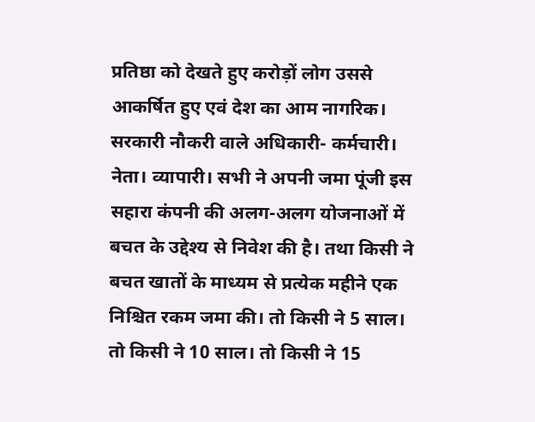प्रतिष्ठा को देखते हुए करोड़ों लोग उससे आकर्षित हुए एवं देश का आम नागरिक। सरकारी नौकरी वाले अधिकारी- कर्मचारी। नेता। व्यापारी। सभी ने अपनी जमा पूंजी इस सहारा कंपनी की अलग-अलग योजनाओं में बचत के उद्देश्य से निवेश की है। तथा किसी ने बचत खातों के माध्यम से प्रत्येक महीने एक निश्चित रकम जमा की। तो किसी ने 5 साल। तो किसी ने 10 साल। तो किसी ने 15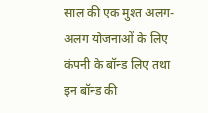साल की एक मुश्त अलग-अलग योजनाओं के लिए कंपनी के बॉन्ड लिए तथा इन बॉन्ड की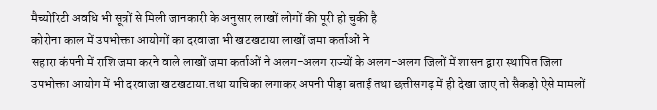मैच्योरिटी अवधि भी सूत्रों से मिली जानकारी के अनुसार लाखों लोगों की पूरी हो चुकी है
कोरोना काल में उपभोक्ता आयोगों का दरवाजा भी खटखटाया लाखों जमा कर्ताओं ने
सहारा कंपनी में राशि जमा करने वाले लाखों जमा कर्ताओं ने अलग-अलग राज्यों के अलग-अलग जिलों में शासन द्वारा स्थापित जिला उपभोक्ता आयोग में भी दरवाजा खटखटाया.तथा याचिका लगाकर अपनी पीड़ा बताई तथा छत्तीसगढ़ में ही देखा जाए तो सैकड़ो ऐसे मामलों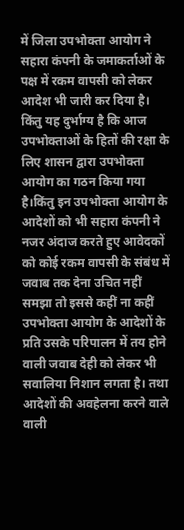में जिला उपभोक्ता आयोग ने सहारा कंपनी के जमाकर्ताओं के पक्ष में रकम वापसी को लेकर आदेश भी जारी कर दिया है। किंतु यह दुर्भाग्य है कि आज उपभोक्ताओं के हितों की रक्षा के लिए शासन द्वारा उपभोक्ता आयोग का गठन किया गया है।किंतु इन उपभोक्ता आयोग के आदेशों को भी सहारा कंपनी ने नजर अंदाज करते हुए आवेदकों को कोई रकम वापसी के संबंध में जवाब तक देना उचित नहीं समझा तो इससे कहीं ना कहीं उपभोक्ता आयोग के आदेशों के प्रति उसके परिपालन में तय होने वाली जवाब देही को लेकर भी सवालिया निशान लगता है। तथा आदेशों की अवहेलना करने वाले वाली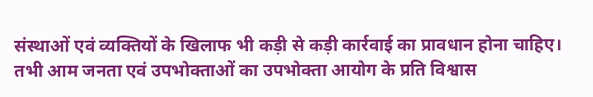संस्थाओं एवं व्यक्तियों के खिलाफ भी कड़ी से कड़ी कार्रवाई का प्रावधान होना चाहिए। तभी आम जनता एवं उपभोक्ताओं का उपभोक्ता आयोग के प्रति विश्वास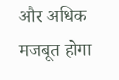और अधिक मजबूत होगा